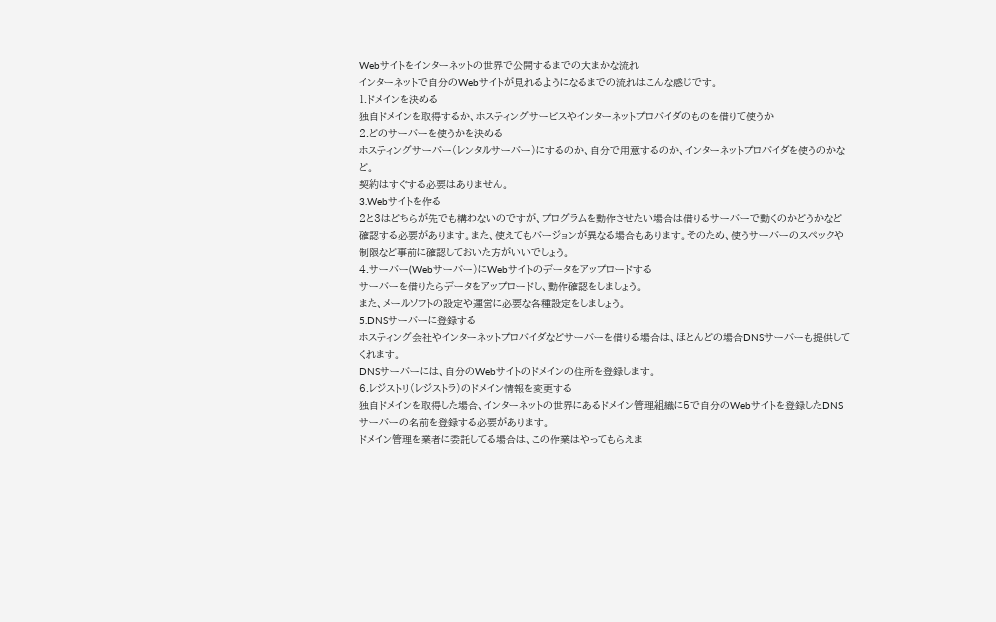Webサイトをインターネットの世界で公開するまでの大まかな流れ
インターネットで自分のWebサイトが見れるようになるまでの流れはこんな感じです。
1.ドメインを決める
独自ドメインを取得するか、ホスティングサービスやインターネットプロバイダのものを借りて使うか
2.どのサーバーを使うかを決める
ホスティングサーバー(レンタルサーバー)にするのか、自分で用意するのか、インターネットプロバイダを使うのかなど。
契約はすぐする必要はありません。
3.Webサイトを作る
2と3はどちらが先でも構わないのですが、プログラムを動作させたい場合は借りるサーバーで動くのかどうかなど確認する必要があります。また、使えてもバージョンが異なる場合もあります。そのため、使うサーバーのスペックや制限など事前に確認しておいた方がいいでしょう。
4.サーバー(Webサーバー)にWebサイトのデータをアップロードする
サーバーを借りたらデータをアップロードし、動作確認をしましょう。
また、メールソフトの設定や運営に必要な各種設定をしましょう。
5.DNSサーバーに登録する
ホスティング会社やインターネットプロバイダなどサーバーを借りる場合は、ほとんどの場合DNSサーバーも提供してくれます。
DNSサーバーには、自分のWebサイトのドメインの住所を登録します。
6.レジストリ(レジストラ)のドメイン情報を変更する
独自ドメインを取得した場合、インターネットの世界にあるドメイン管理組織に5で自分のWebサイトを登録したDNSサーバーの名前を登録する必要があります。
ドメイン管理を業者に委託してる場合は、この作業はやってもらえま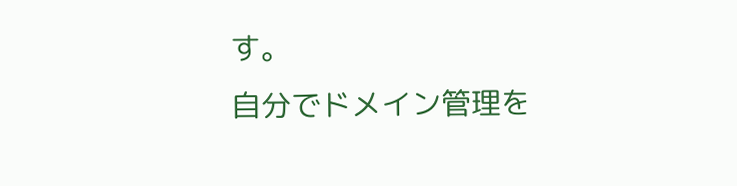す。
自分でドメイン管理を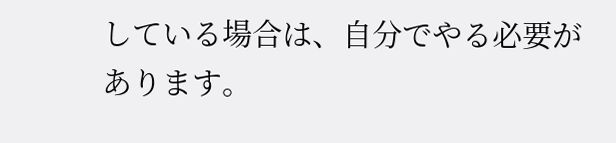している場合は、自分でやる必要があります。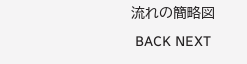流れの簡略図
 BACK NEXT